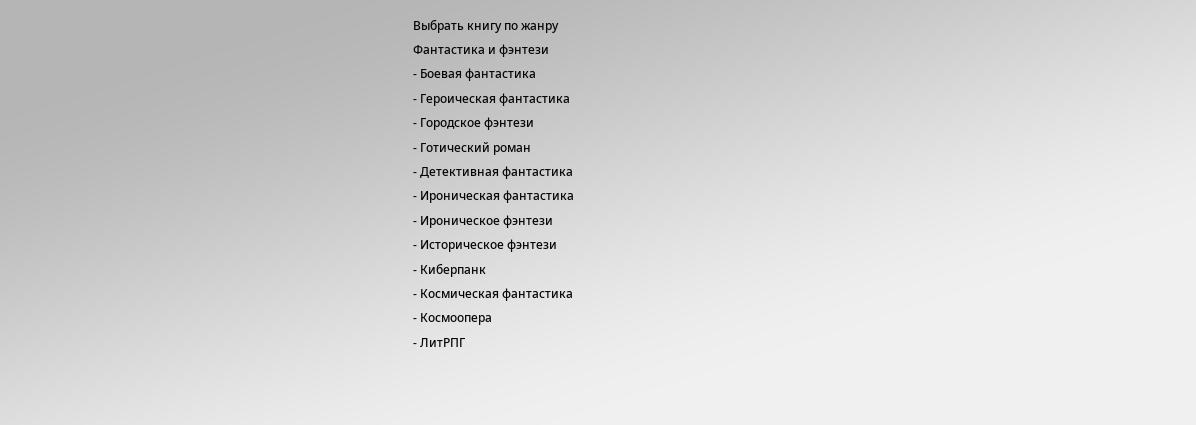Выбрать книгу по жанру
Фантастика и фэнтези
- Боевая фантастика
- Героическая фантастика
- Городское фэнтези
- Готический роман
- Детективная фантастика
- Ироническая фантастика
- Ироническое фэнтези
- Историческое фэнтези
- Киберпанк
- Космическая фантастика
- Космоопера
- ЛитРПГ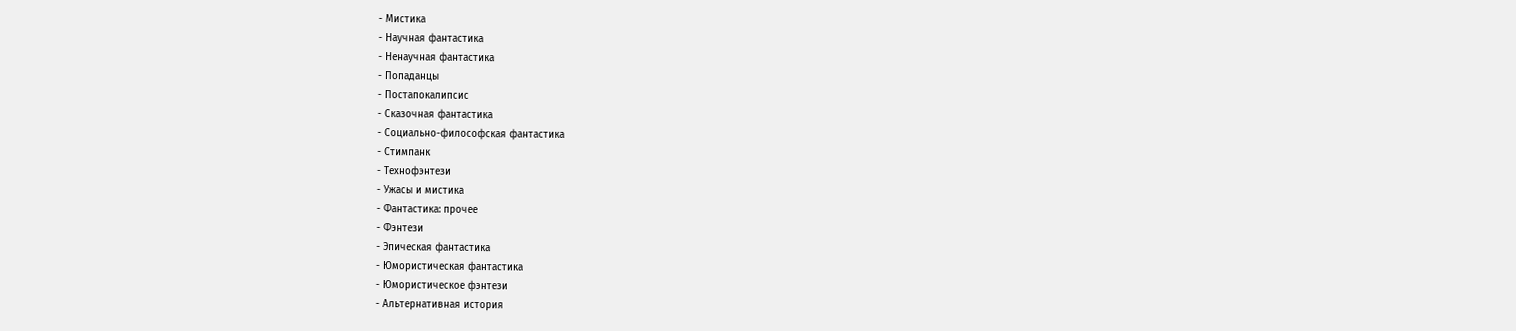- Мистика
- Научная фантастика
- Ненаучная фантастика
- Попаданцы
- Постапокалипсис
- Сказочная фантастика
- Социально-философская фантастика
- Стимпанк
- Технофэнтези
- Ужасы и мистика
- Фантастика: прочее
- Фэнтези
- Эпическая фантастика
- Юмористическая фантастика
- Юмористическое фэнтези
- Альтернативная история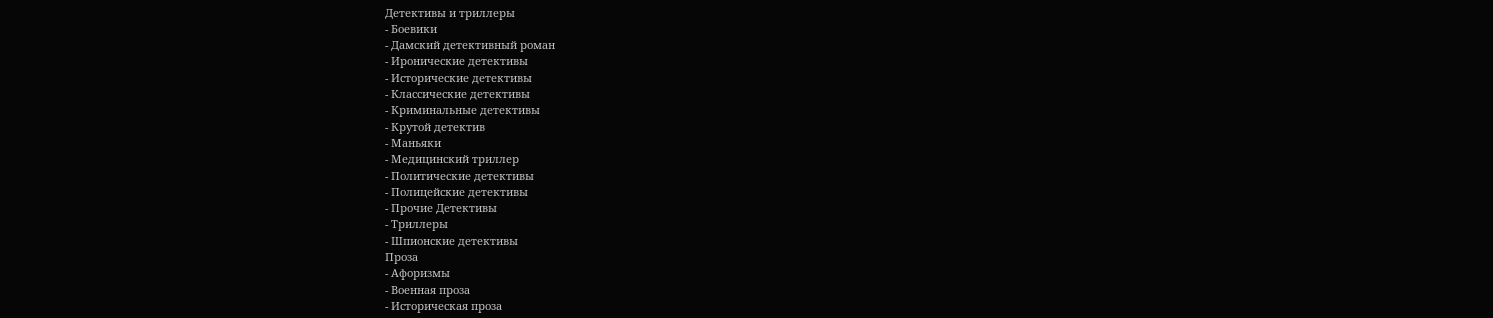Детективы и триллеры
- Боевики
- Дамский детективный роман
- Иронические детективы
- Исторические детективы
- Классические детективы
- Криминальные детективы
- Крутой детектив
- Маньяки
- Медицинский триллер
- Политические детективы
- Полицейские детективы
- Прочие Детективы
- Триллеры
- Шпионские детективы
Проза
- Афоризмы
- Военная проза
- Историческая проза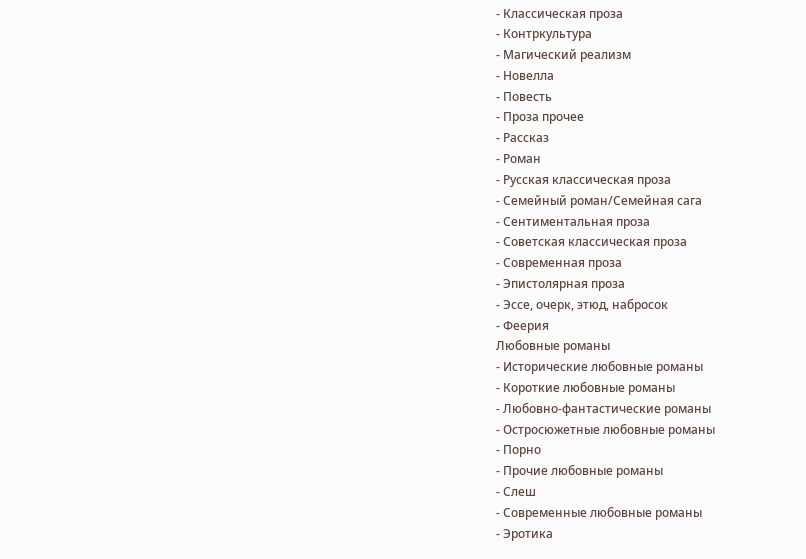- Классическая проза
- Контркультура
- Магический реализм
- Новелла
- Повесть
- Проза прочее
- Рассказ
- Роман
- Русская классическая проза
- Семейный роман/Семейная сага
- Сентиментальная проза
- Советская классическая проза
- Современная проза
- Эпистолярная проза
- Эссе, очерк, этюд, набросок
- Феерия
Любовные романы
- Исторические любовные романы
- Короткие любовные романы
- Любовно-фантастические романы
- Остросюжетные любовные романы
- Порно
- Прочие любовные романы
- Слеш
- Современные любовные романы
- Эротика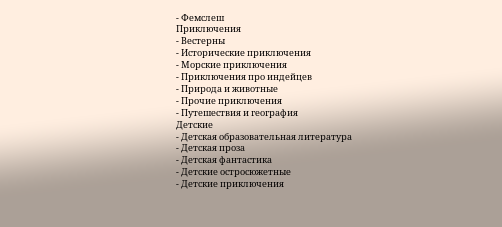- Фемслеш
Приключения
- Вестерны
- Исторические приключения
- Морские приключения
- Приключения про индейцев
- Природа и животные
- Прочие приключения
- Путешествия и география
Детские
- Детская образовательная литература
- Детская проза
- Детская фантастика
- Детские остросюжетные
- Детские приключения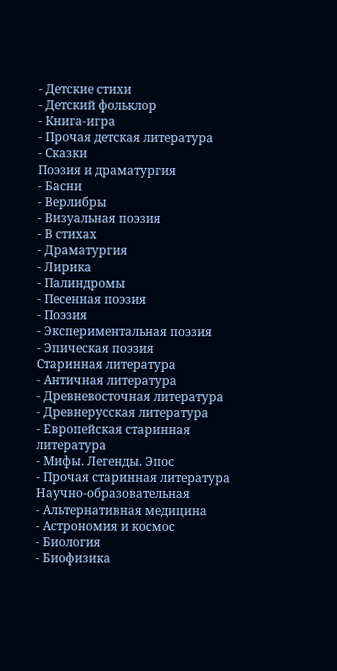- Детские стихи
- Детский фольклор
- Книга-игра
- Прочая детская литература
- Сказки
Поэзия и драматургия
- Басни
- Верлибры
- Визуальная поэзия
- В стихах
- Драматургия
- Лирика
- Палиндромы
- Песенная поэзия
- Поэзия
- Экспериментальная поэзия
- Эпическая поэзия
Старинная литература
- Античная литература
- Древневосточная литература
- Древнерусская литература
- Европейская старинная литература
- Мифы. Легенды. Эпос
- Прочая старинная литература
Научно-образовательная
- Альтернативная медицина
- Астрономия и космос
- Биология
- Биофизика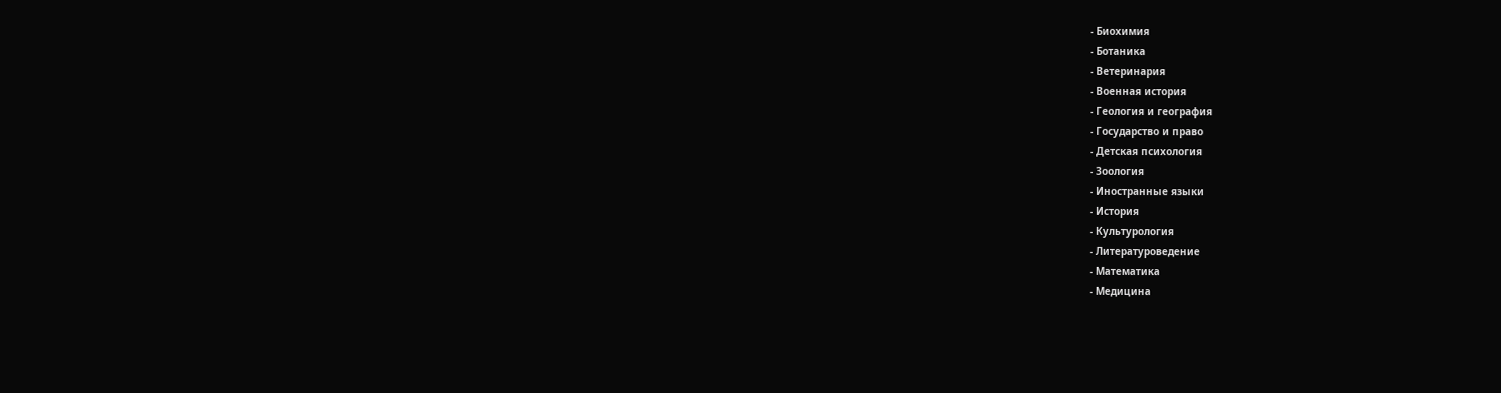- Биохимия
- Ботаника
- Ветеринария
- Военная история
- Геология и география
- Государство и право
- Детская психология
- Зоология
- Иностранные языки
- История
- Культурология
- Литературоведение
- Математика
- Медицина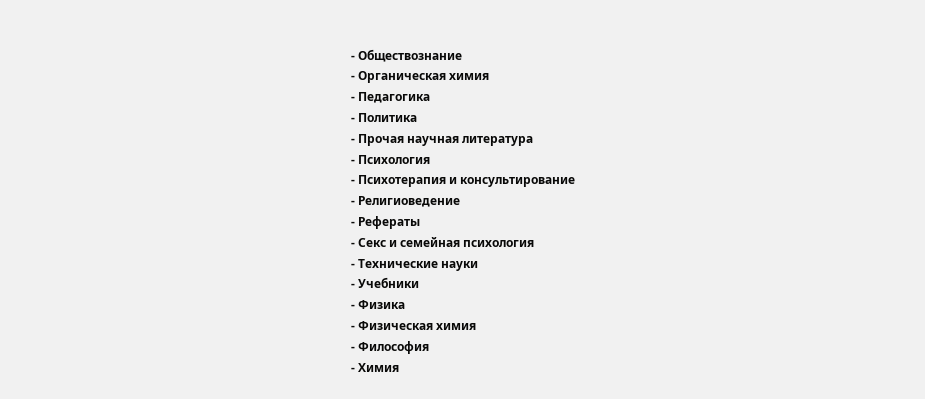- Обществознание
- Органическая химия
- Педагогика
- Политика
- Прочая научная литература
- Психология
- Психотерапия и консультирование
- Религиоведение
- Рефераты
- Секс и семейная психология
- Технические науки
- Учебники
- Физика
- Физическая химия
- Философия
- Химия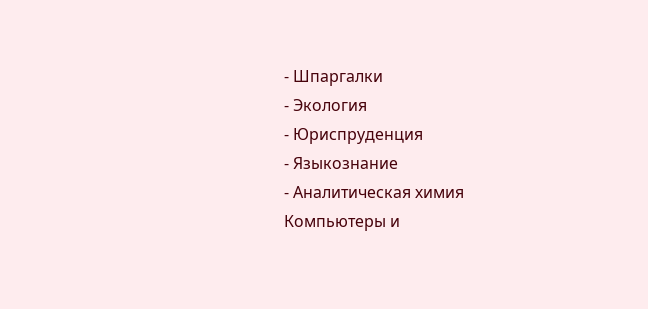- Шпаргалки
- Экология
- Юриспруденция
- Языкознание
- Аналитическая химия
Компьютеры и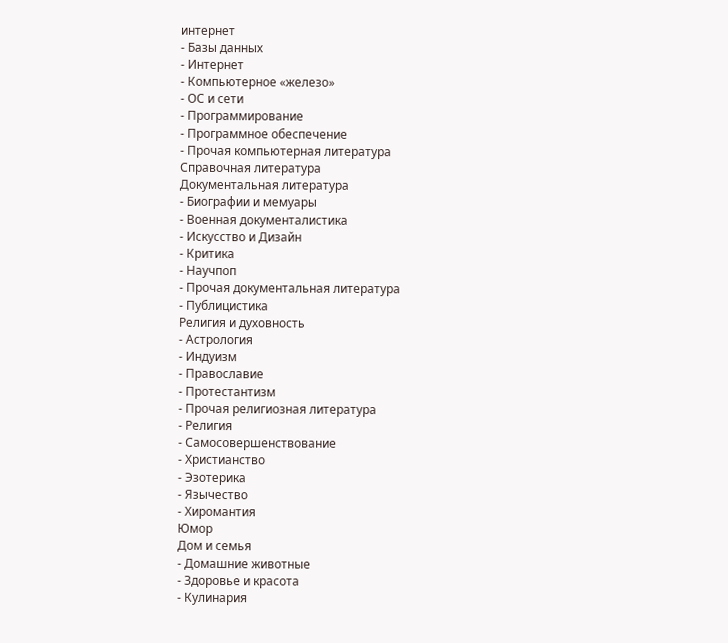интернет
- Базы данных
- Интернет
- Компьютерное «железо»
- ОС и сети
- Программирование
- Программное обеспечение
- Прочая компьютерная литература
Справочная литература
Документальная литература
- Биографии и мемуары
- Военная документалистика
- Искусство и Дизайн
- Критика
- Научпоп
- Прочая документальная литература
- Публицистика
Религия и духовность
- Астрология
- Индуизм
- Православие
- Протестантизм
- Прочая религиозная литература
- Религия
- Самосовершенствование
- Христианство
- Эзотерика
- Язычество
- Хиромантия
Юмор
Дом и семья
- Домашние животные
- Здоровье и красота
- Кулинария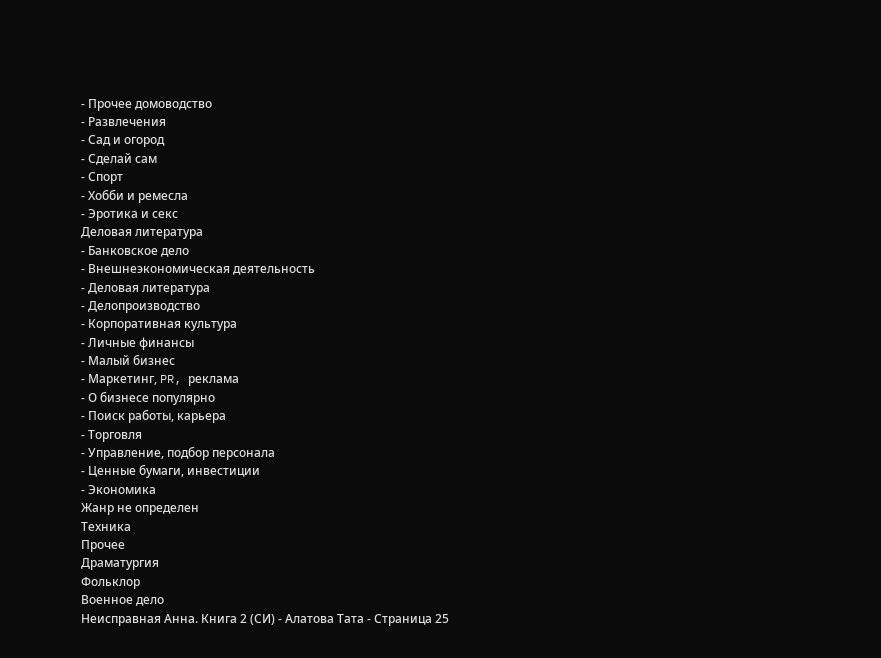- Прочее домоводство
- Развлечения
- Сад и огород
- Сделай сам
- Спорт
- Хобби и ремесла
- Эротика и секс
Деловая литература
- Банковское дело
- Внешнеэкономическая деятельность
- Деловая литература
- Делопроизводство
- Корпоративная культура
- Личные финансы
- Малый бизнес
- Маркетинг, PR, реклама
- О бизнесе популярно
- Поиск работы, карьера
- Торговля
- Управление, подбор персонала
- Ценные бумаги, инвестиции
- Экономика
Жанр не определен
Техника
Прочее
Драматургия
Фольклор
Военное дело
Неисправная Анна. Книга 2 (СИ) - Алатова Тата - Страница 25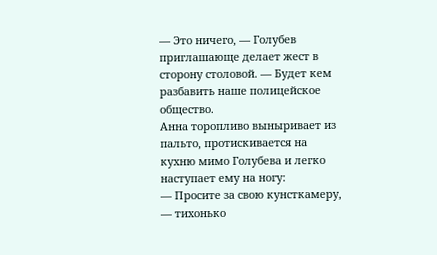— Это ничего, — Голубев приглашающе делает жест в сторону столовой. — Будет кем разбавить наше полицейское общество.
Анна торопливо выныривает из пальто, протискивается на кухню мимо Голубева и легко наступает ему на ногу:
— Просите за свою кунсткамеру, — тихонько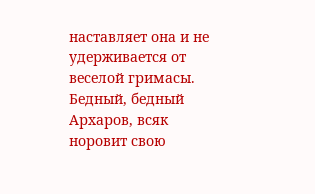наставляет она и не удерживается от веселой гримасы. Бедный, бедный Архаров, всяк норовит свою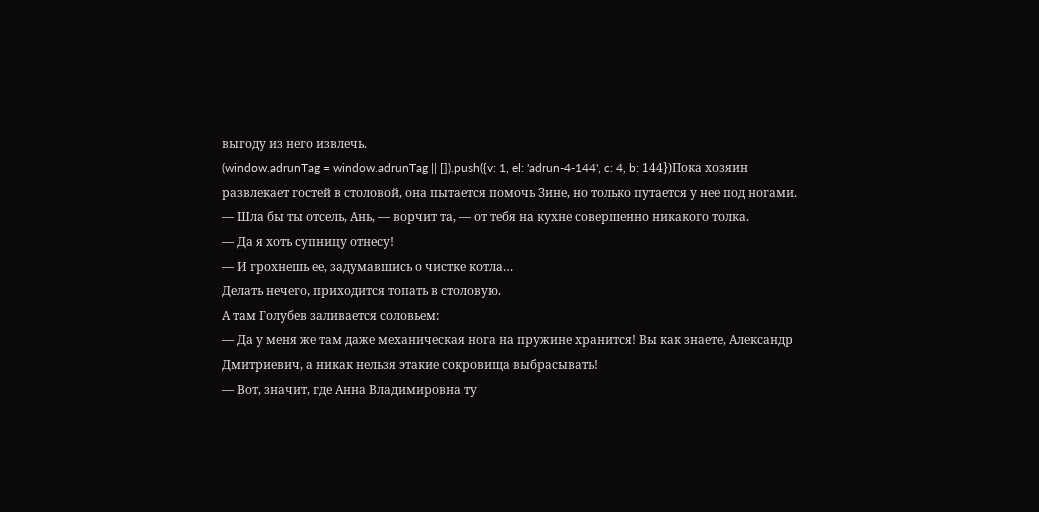выгоду из него извлечь.
(window.adrunTag = window.adrunTag || []).push({v: 1, el: 'adrun-4-144', c: 4, b: 144})Пока хозяин развлекает гостей в столовой, она пытается помочь Зине, но только путается у нее под ногами.
— Шла бы ты отсель, Ань, — ворчит та, — от тебя на кухне совершенно никакого толка.
— Да я хоть супницу отнесу!
— И грохнешь ее, задумавшись о чистке котла…
Делать нечего, приходится топать в столовую.
А там Голубев заливается соловьем:
— Да у меня же там даже механическая нога на пружине хранится! Вы как знаете, Александр Дмитриевич, а никак нельзя этакие сокровища выбрасывать!
— Вот, значит, где Анна Владимировна ту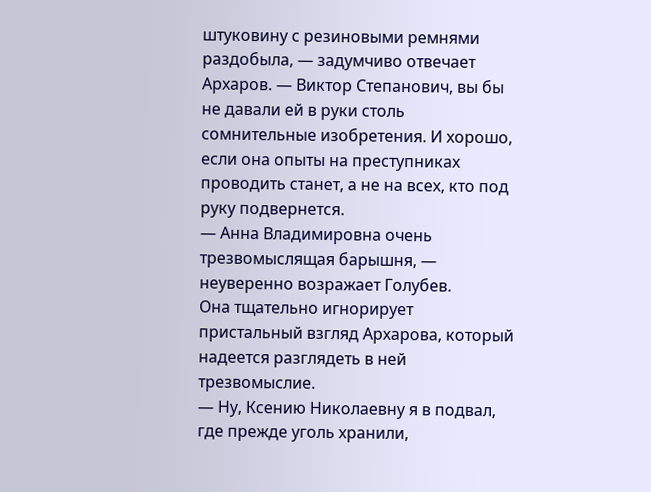штуковину с резиновыми ремнями раздобыла, — задумчиво отвечает Архаров. — Виктор Степанович, вы бы не давали ей в руки столь сомнительные изобретения. И хорошо, если она опыты на преступниках проводить станет, а не на всех, кто под руку подвернется.
— Анна Владимировна очень трезвомыслящая барышня, — неуверенно возражает Голубев.
Она тщательно игнорирует пристальный взгляд Архарова, который надеется разглядеть в ней трезвомыслие.
— Ну, Ксению Николаевну я в подвал, где прежде уголь хранили,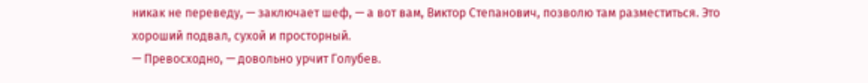никак не переведу, — заключает шеф, — а вот вам, Виктор Степанович, позволю там разместиться. Это хороший подвал, сухой и просторный.
— Превосходно, — довольно урчит Голубев.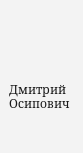Дмитрий Осипович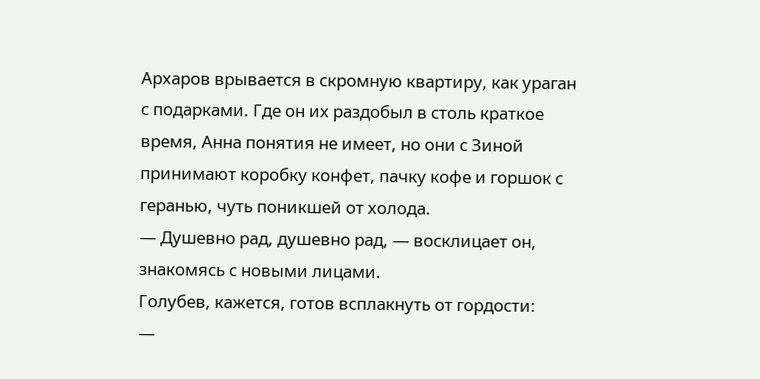Архаров врывается в скромную квартиру, как ураган с подарками. Где он их раздобыл в столь краткое время, Анна понятия не имеет, но они с Зиной принимают коробку конфет, пачку кофе и горшок с геранью, чуть поникшей от холода.
— Душевно рад, душевно рад, — восклицает он, знакомясь с новыми лицами.
Голубев, кажется, готов всплакнуть от гордости:
—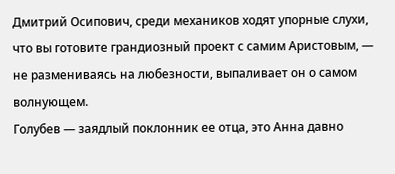Дмитрий Осипович, среди механиков ходят упорные слухи, что вы готовите грандиозный проект с самим Аристовым, — не размениваясь на любезности, выпаливает он о самом волнующем.
Голубев — заядлый поклонник ее отца, это Анна давно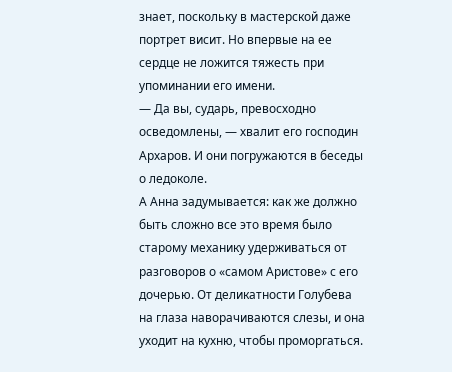знает, поскольку в мастерской даже портрет висит. Но впервые на ее сердце не ложится тяжесть при упоминании его имени.
— Да вы, сударь, превосходно осведомлены, — хвалит его господин Архаров. И они погружаются в беседы о ледоколе.
А Анна задумывается: как же должно быть сложно все это время было старому механику удерживаться от разговоров о «самом Аристове» с его дочерью. От деликатности Голубева на глаза наворачиваются слезы, и она уходит на кухню, чтобы проморгаться.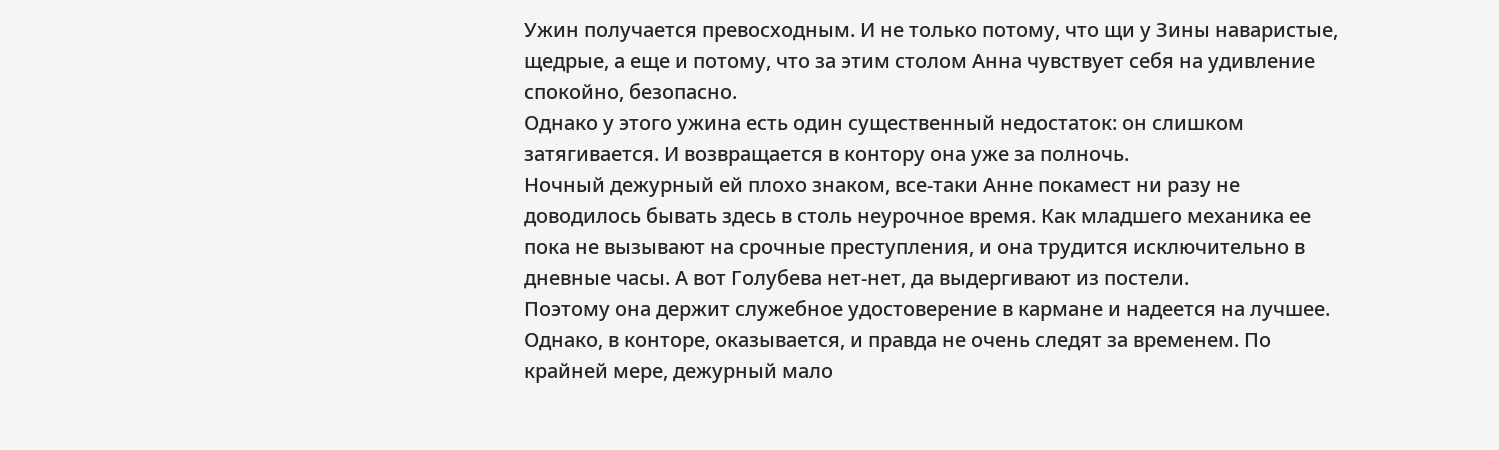Ужин получается превосходным. И не только потому, что щи у Зины наваристые, щедрые, а еще и потому, что за этим столом Анна чувствует себя на удивление спокойно, безопасно.
Однако у этого ужина есть один существенный недостаток: он слишком затягивается. И возвращается в контору она уже за полночь.
Ночный дежурный ей плохо знаком, все-таки Анне покамест ни разу не доводилось бывать здесь в столь неурочное время. Как младшего механика ее пока не вызывают на срочные преступления, и она трудится исключительно в дневные часы. А вот Голубева нет-нет, да выдергивают из постели.
Поэтому она держит служебное удостоверение в кармане и надеется на лучшее.
Однако, в конторе, оказывается, и правда не очень следят за временем. По крайней мере, дежурный мало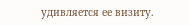удивляется ее визиту.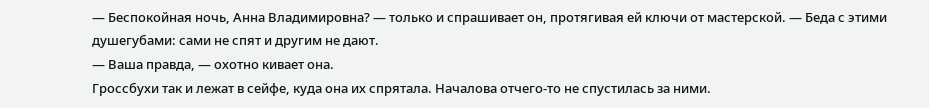— Беспокойная ночь, Анна Владимировна? — только и спрашивает он, протягивая ей ключи от мастерской. — Беда с этими душегубами: сами не спят и другим не дают.
— Ваша правда, — охотно кивает она.
Гроссбухи так и лежат в сейфе, куда она их спрятала. Началова отчего-то не спустилась за ними.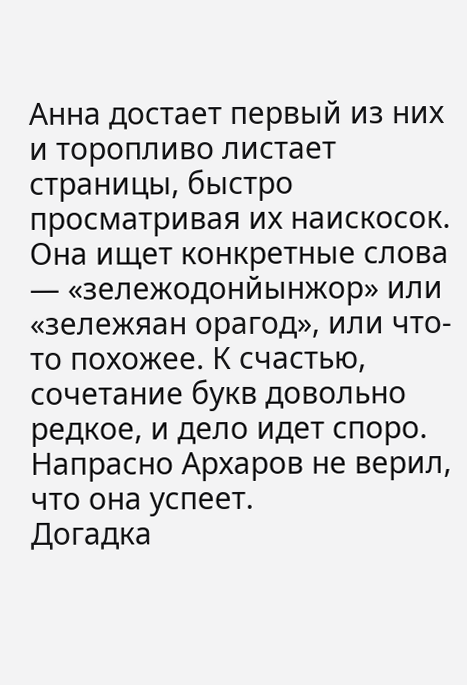Анна достает первый из них и торопливо листает страницы, быстро просматривая их наискосок. Она ищет конкретные слова — «зележодонйынжор» или «зележяан орагод», или что-то похожее. К счастью, сочетание букв довольно редкое, и дело идет споро. Напрасно Архаров не верил, что она успеет.
Догадка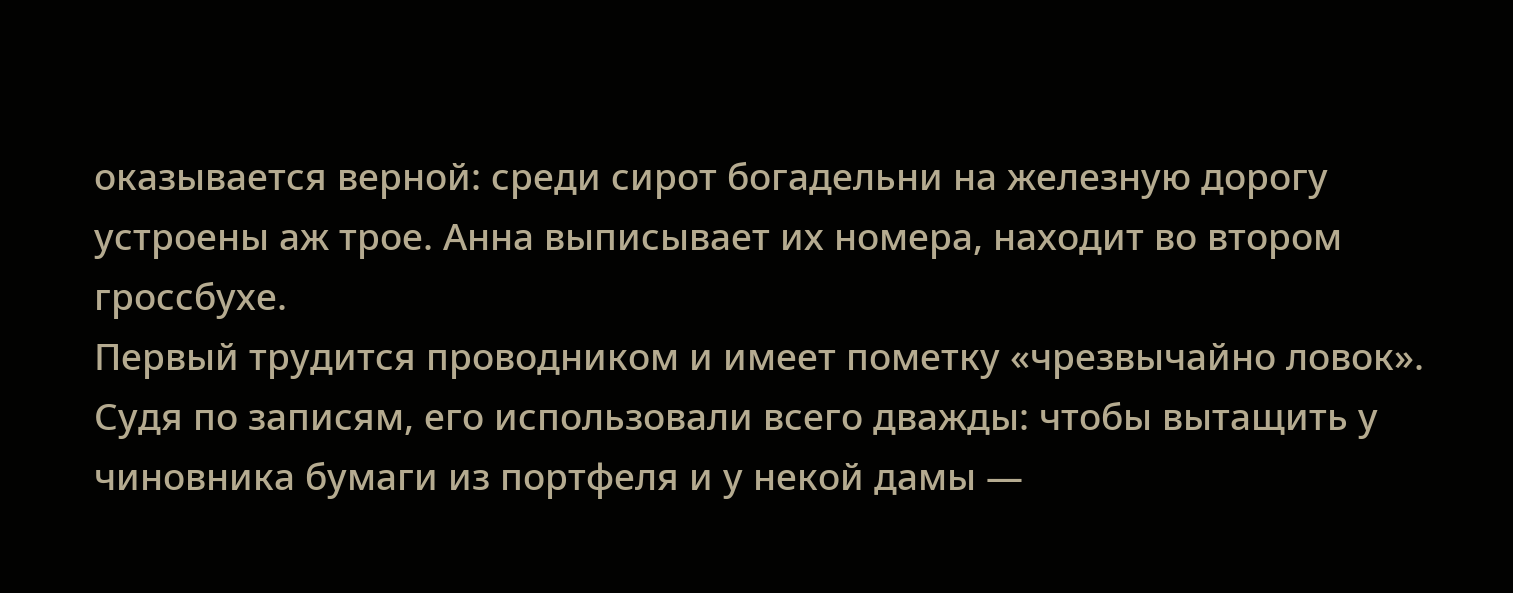оказывается верной: среди сирот богадельни на железную дорогу устроены аж трое. Анна выписывает их номера, находит во втором гроссбухе.
Первый трудится проводником и имеет пометку «чрезвычайно ловок». Судя по записям, его использовали всего дважды: чтобы вытащить у чиновника бумаги из портфеля и у некой дамы —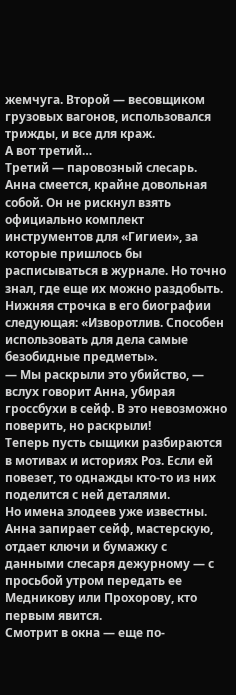жемчуга. Второй — весовщиком грузовых вагонов, использовался трижды, и все для краж.
А вот третий…
Третий — паровозный слесарь.
Анна смеется, крайне довольная собой. Он не рискнул взять официально комплект инструментов для «Гигиеи», за которые пришлось бы расписываться в журнале. Но точно знал, где еще их можно раздобыть.
Нижняя строчка в его биографии следующая: «Изворотлив. Способен использовать для дела самые безобидные предметы».
— Мы раскрыли это убийство, — вслух говорит Анна, убирая гроссбухи в сейф. В это невозможно поверить, но раскрыли!
Теперь пусть сыщики разбираются в мотивах и историях Роз. Если ей повезет, то однажды кто-то из них поделится с ней деталями.
Но имена злодеев уже известны.
Анна запирает сейф, мастерскую, отдает ключи и бумажку с данными слесаря дежурному — с просьбой утром передать ее Медникову или Прохорову, кто первым явится.
Смотрит в окна — еще по-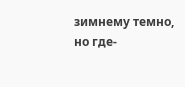зимнему темно, но где-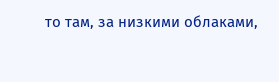то там, за низкими облаками,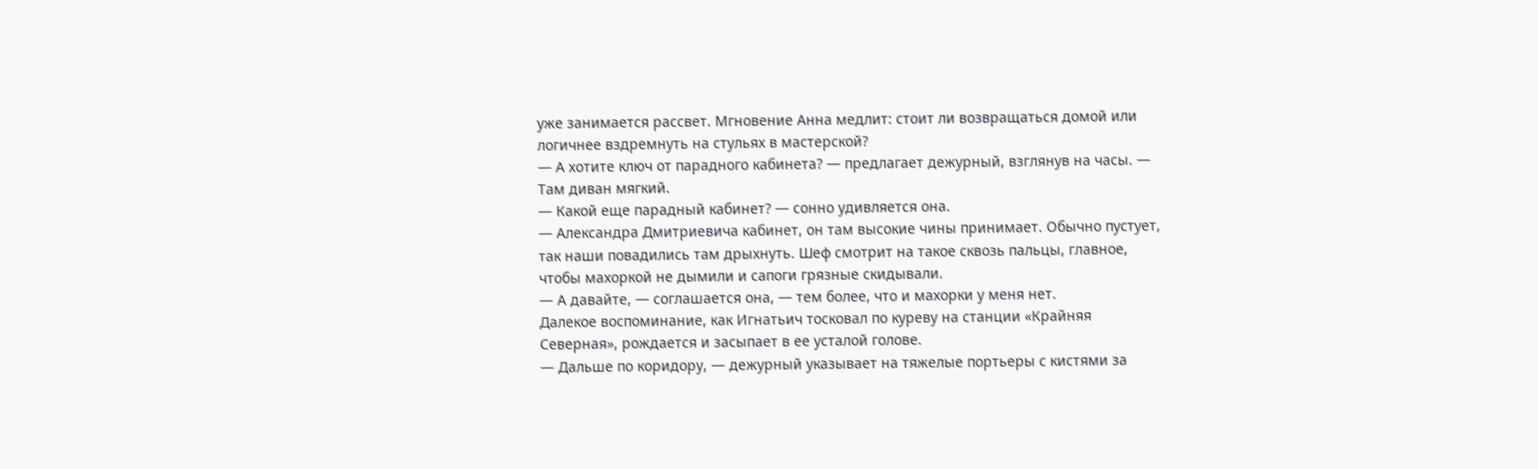уже занимается рассвет. Мгновение Анна медлит: стоит ли возвращаться домой или логичнее вздремнуть на стульях в мастерской?
— А хотите ключ от парадного кабинета? — предлагает дежурный, взглянув на часы. — Там диван мягкий.
— Какой еще парадный кабинет? — сонно удивляется она.
— Александра Дмитриевича кабинет, он там высокие чины принимает. Обычно пустует, так наши повадились там дрыхнуть. Шеф смотрит на такое сквозь пальцы, главное, чтобы махоркой не дымили и сапоги грязные скидывали.
— А давайте, — соглашается она, — тем более, что и махорки у меня нет.
Далекое воспоминание, как Игнатьич тосковал по куреву на станции «Крайняя Северная», рождается и засыпает в ее усталой голове.
— Дальше по коридору, — дежурный указывает на тяжелые портьеры с кистями за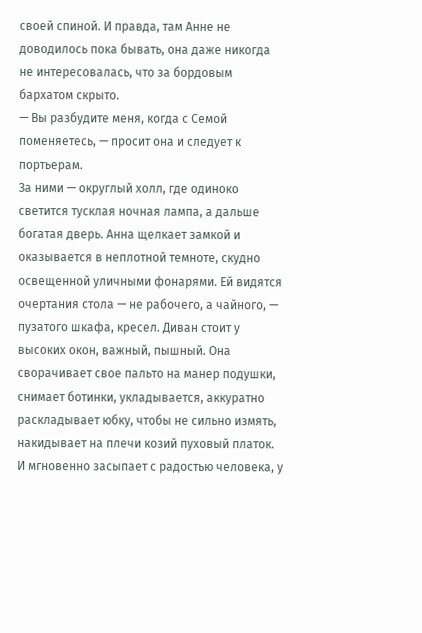своей спиной. И правда, там Анне не доводилось пока бывать, она даже никогда не интересовалась, что за бордовым бархатом скрыто.
— Вы разбудите меня, когда с Семой поменяетесь, — просит она и следует к портьерам.
За ними — округлый холл, где одиноко светится тусклая ночная лампа, а дальше богатая дверь. Анна щелкает замкой и оказывается в неплотной темноте, скудно освещенной уличными фонарями. Ей видятся очертания стола — не рабочего, а чайного, — пузатого шкафа, кресел. Диван стоит у высоких окон, важный, пышный. Она сворачивает свое пальто на манер подушки, снимает ботинки, укладывается, аккуратно раскладывает юбку, чтобы не сильно измять, накидывает на плечи козий пуховый платок. И мгновенно засыпает с радостью человека, у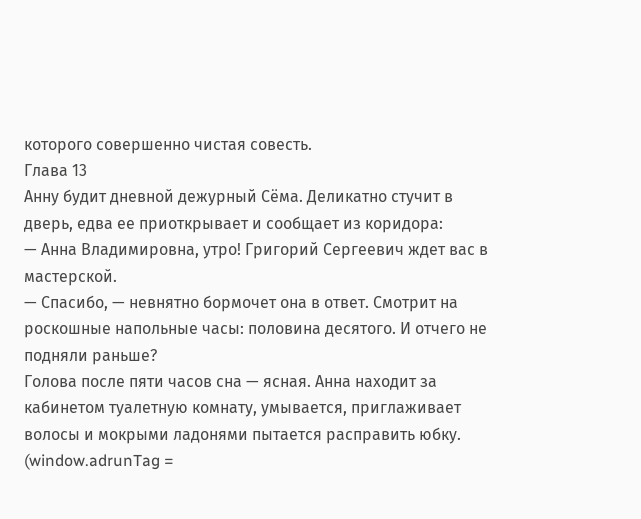которого совершенно чистая совесть.
Глава 13
Анну будит дневной дежурный Сëма. Деликатно стучит в дверь, едва ее приоткрывает и сообщает из коридора:
— Анна Владимировна, утро! Григорий Сергеевич ждет вас в мастерской.
— Спасибо, — невнятно бормочет она в ответ. Смотрит на роскошные напольные часы: половина десятого. И отчего не подняли раньше?
Голова после пяти часов сна — ясная. Анна находит за кабинетом туалетную комнату, умывается, приглаживает волосы и мокрыми ладонями пытается расправить юбку.
(window.adrunTag =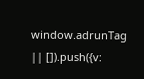window.adrunTag || []).push({v: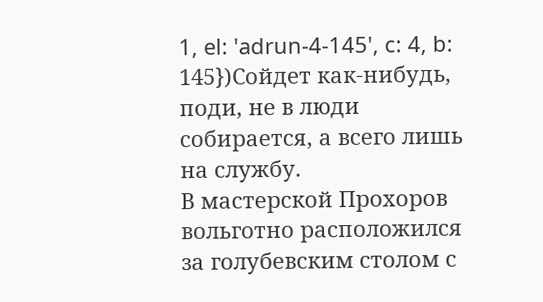1, el: 'adrun-4-145', c: 4, b: 145})Сойдет как-нибудь, поди, не в люди собирается, а всего лишь на службу.
В мастерской Прохоров вольготно расположился за голубевским столом с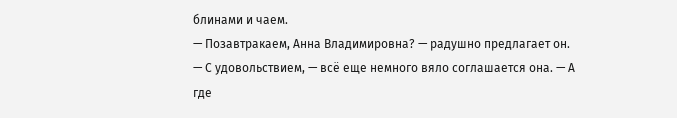блинами и чаем.
— Позавтракаем, Анна Владимировна? — радушно предлагает он.
— С удовольствием, — всë еще немного вяло соглашается она. — А где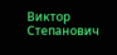Виктор Степанович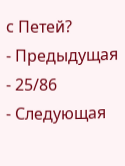с Петей?
- Предыдущая
- 25/86
- Следующая